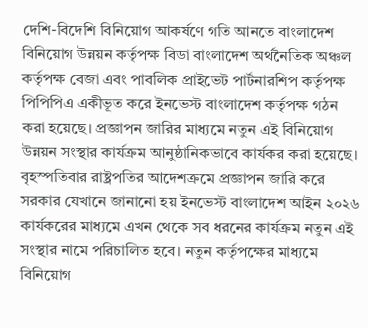দেশি-বিদেশি বিনিয়োগ আকর্ষণে গতি আনতে বাংলাদেশ বিনিয়োগ উন্নয়ন কর্তৃপক্ষ বিডা বাংলাদেশ অর্থনৈতিক অঞ্চল কর্তৃপক্ষ বেজা এবং পাবলিক প্রাইভেট পার্টনারশিপ কর্তৃপক্ষ পিপিপিএ একীভূত করে ইনভেস্ট বাংলাদেশ কর্তৃপক্ষ গঠন করা হয়েছে। প্রজ্ঞাপন জারির মাধ্যমে নতুন এই বিনিয়োগ উন্নয়ন সংস্থার কার্যক্রম আনুষ্ঠানিকভাবে কার্যকর করা হয়েছে।
বৃহস্পতিবার রাষ্ট্রপতির আদেশক্রমে প্রজ্ঞাপন জারি করে সরকার যেখানে জানানো হয় ইনভেস্ট বাংলাদেশ আইন ২০২৬ কার্যকরের মাধ্যমে এখন থেকে সব ধরনের কার্যক্রম নতুন এই সংস্থার নামে পরিচালিত হবে। নতুন কর্তৃপক্ষের মাধ্যমে বিনিয়োগ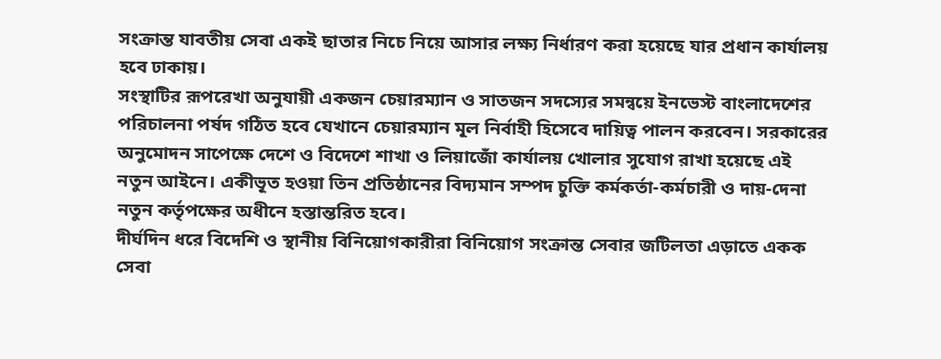সংক্রান্ত যাবতীয় সেবা একই ছাতার নিচে নিয়ে আসার লক্ষ্য নির্ধারণ করা হয়েছে যার প্রধান কার্যালয় হবে ঢাকায়।
সংস্থাটির রূপরেখা অনুযায়ী একজন চেয়ারম্যান ও সাতজন সদস্যের সমন্বয়ে ইনভেস্ট বাংলাদেশের পরিচালনা পর্ষদ গঠিত হবে যেখানে চেয়ারম্যান মূল নির্বাহী হিসেবে দায়িত্ব পালন করবেন। সরকারের অনুমোদন সাপেক্ষে দেশে ও বিদেশে শাখা ও লিয়াজোঁ কার্যালয় খোলার সুযোগ রাখা হয়েছে এই নতুন আইনে। একীভূত হওয়া তিন প্রতিষ্ঠানের বিদ্যমান সম্পদ চুক্তি কর্মকর্তা-কর্মচারী ও দায়-দেনা নতুন কর্তৃপক্ষের অধীনে হস্তান্তরিত হবে।
দীর্ঘদিন ধরে বিদেশি ও স্থানীয় বিনিয়োগকারীরা বিনিয়োগ সংক্রান্ত সেবার জটিলতা এড়াতে একক সেবা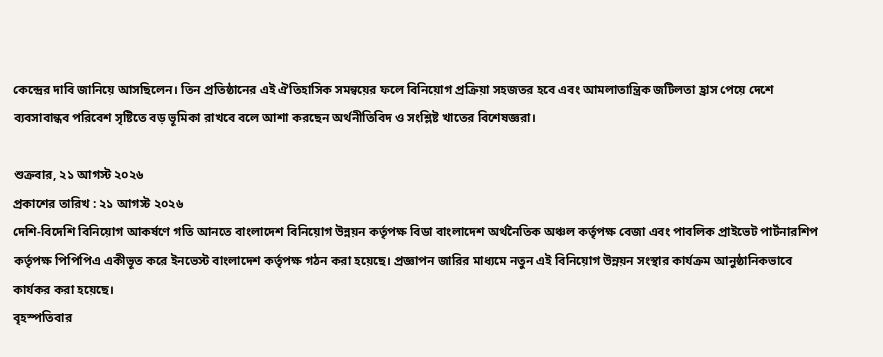কেন্দ্রের দাবি জানিয়ে আসছিলেন। তিন প্রতিষ্ঠানের এই ঐতিহাসিক সমন্বয়ের ফলে বিনিয়োগ প্রক্রিয়া সহজতর হবে এবং আমলাতান্ত্রিক জটিলতা হ্রাস পেয়ে দেশে ব্যবসাবান্ধব পরিবেশ সৃষ্টিতে বড় ভূমিকা রাখবে বলে আশা করছেন অর্থনীতিবিদ ও সংশ্লিষ্ট খাতের বিশেষজ্ঞরা।

শুক্রবার, ২১ আগস্ট ২০২৬
প্রকাশের তারিখ : ২১ আগস্ট ২০২৬
দেশি-বিদেশি বিনিয়োগ আকর্ষণে গতি আনতে বাংলাদেশ বিনিয়োগ উন্নয়ন কর্তৃপক্ষ বিডা বাংলাদেশ অর্থনৈতিক অঞ্চল কর্তৃপক্ষ বেজা এবং পাবলিক প্রাইভেট পার্টনারশিপ কর্তৃপক্ষ পিপিপিএ একীভূত করে ইনভেস্ট বাংলাদেশ কর্তৃপক্ষ গঠন করা হয়েছে। প্রজ্ঞাপন জারির মাধ্যমে নতুন এই বিনিয়োগ উন্নয়ন সংস্থার কার্যক্রম আনুষ্ঠানিকভাবে কার্যকর করা হয়েছে।
বৃহস্পতিবার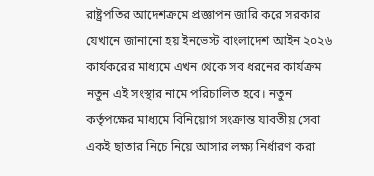রাষ্ট্রপতির আদেশক্রমে প্রজ্ঞাপন জারি করে সরকার যেখানে জানানো হয় ইনভেস্ট বাংলাদেশ আইন ২০২৬ কার্যকরের মাধ্যমে এখন থেকে সব ধরনের কার্যক্রম নতুন এই সংস্থার নামে পরিচালিত হবে। নতুন কর্তৃপক্ষের মাধ্যমে বিনিয়োগ সংক্রান্ত যাবতীয় সেবা একই ছাতার নিচে নিয়ে আসার লক্ষ্য নির্ধারণ করা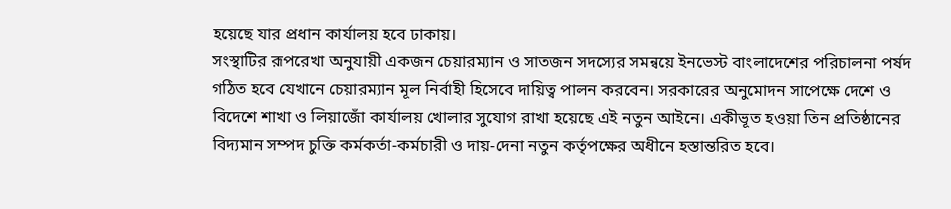হয়েছে যার প্রধান কার্যালয় হবে ঢাকায়।
সংস্থাটির রূপরেখা অনুযায়ী একজন চেয়ারম্যান ও সাতজন সদস্যের সমন্বয়ে ইনভেস্ট বাংলাদেশের পরিচালনা পর্ষদ গঠিত হবে যেখানে চেয়ারম্যান মূল নির্বাহী হিসেবে দায়িত্ব পালন করবেন। সরকারের অনুমোদন সাপেক্ষে দেশে ও বিদেশে শাখা ও লিয়াজোঁ কার্যালয় খোলার সুযোগ রাখা হয়েছে এই নতুন আইনে। একীভূত হওয়া তিন প্রতিষ্ঠানের বিদ্যমান সম্পদ চুক্তি কর্মকর্তা-কর্মচারী ও দায়-দেনা নতুন কর্তৃপক্ষের অধীনে হস্তান্তরিত হবে।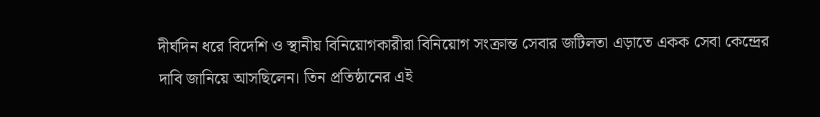দীর্ঘদিন ধরে বিদেশি ও স্থানীয় বিনিয়োগকারীরা বিনিয়োগ সংক্রান্ত সেবার জটিলতা এড়াতে একক সেবা কেন্দ্রের দাবি জানিয়ে আসছিলেন। তিন প্রতিষ্ঠানের এই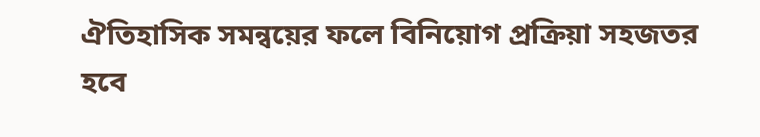ঐতিহাসিক সমন্বয়ের ফলে বিনিয়োগ প্রক্রিয়া সহজতর হবে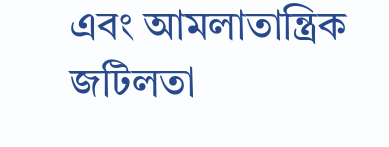এবং আমলাতান্ত্রিক জটিলতা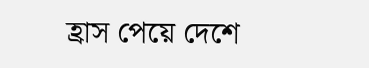হ্রাস পেয়ে দেশে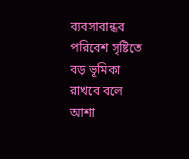ব্যবসাবান্ধব পরিবেশ সৃষ্টিতে বড় ভূমিকা রাখবে বলে আশা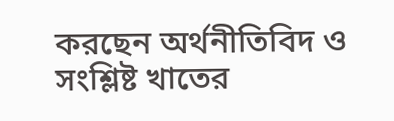করছেন অর্থনীতিবিদ ও সংশ্লিষ্ট খাতের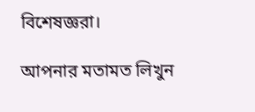বিশেষজ্ঞরা।

আপনার মতামত লিখুন